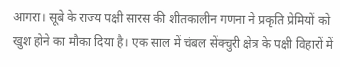आगरा। सूबे के राज्य पक्षी सारस की शीतकालीन गणना ने प्रकृति प्रेमियों को खुश होने का मौका दिया है। एक साल में चंबल सेंक्चुरी क्षेत्र के पक्षी विहारों में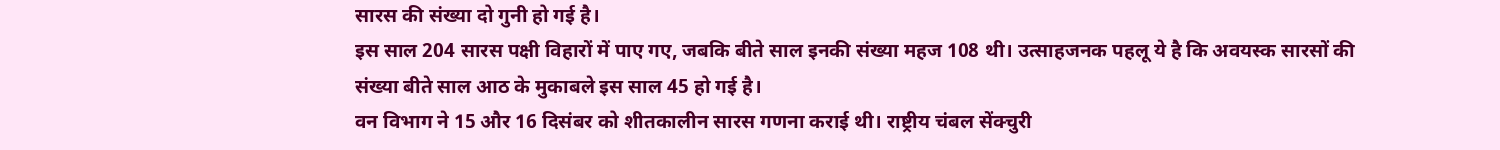सारस की संख्या दो गुनी हो गई है।
इस साल 204 सारस पक्षी विहारों में पाए गए, जबकि बीते साल इनकी संख्या महज 108 थी। उत्साहजनक पहलू ये है कि अवयस्क सारसों की संख्या बीते साल आठ के मुकाबले इस साल 45 हो गई है।
वन विभाग ने 15 और 16 दिसंबर को शीतकालीन सारस गणना कराई थी। राष्ट्रीय चंबल सेंक्चुरी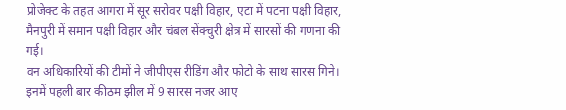प्रोजेक्ट के तहत आगरा में सूर सरोवर पक्षी विहार, एटा में पटना पक्षी विहार, मैनपुरी में समान पक्षी विहार और चंबल सेंक्चुरी क्षेत्र में सारसों की गणना की गई।
वन अधिकारियों की टीमों ने जीपीएस रीडिंग और फोटो के साथ सारस गिने। इनमें पहली बार कीठम झील में 9 सारस नजर आए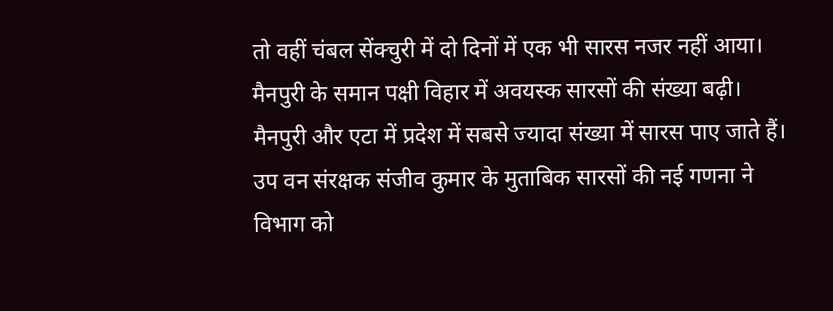तो वहीं चंबल सेंक्चुरी में दो दिनों में एक भी सारस नजर नहीं आया। मैनपुरी के समान पक्षी विहार में अवयस्क सारसों की संख्या बढ़ी।
मैनपुरी और एटा में प्रदेश में सबसे ज्यादा संख्या में सारस पाए जाते हैं। उप वन संरक्षक संजीव कुमार के मुताबिक सारसों की नई गणना ने विभाग को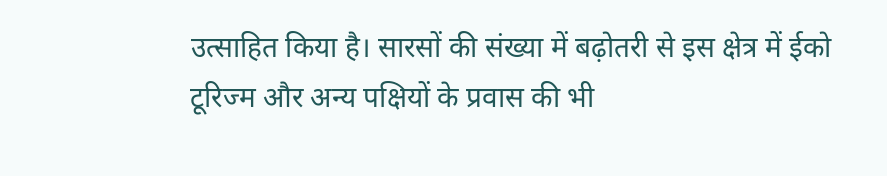उत्साहित किया है। सारसों की संख्या में बढ़ोतरी से इस क्षेत्र में ईको टूरिज्म और अन्य पक्षियों के प्रवास की भी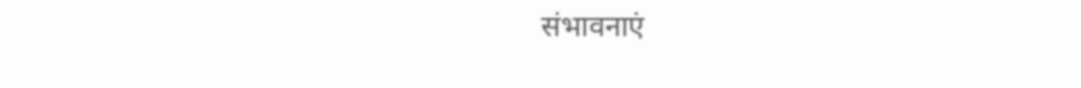संभावनाएं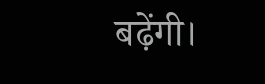बढ़ेंगी।